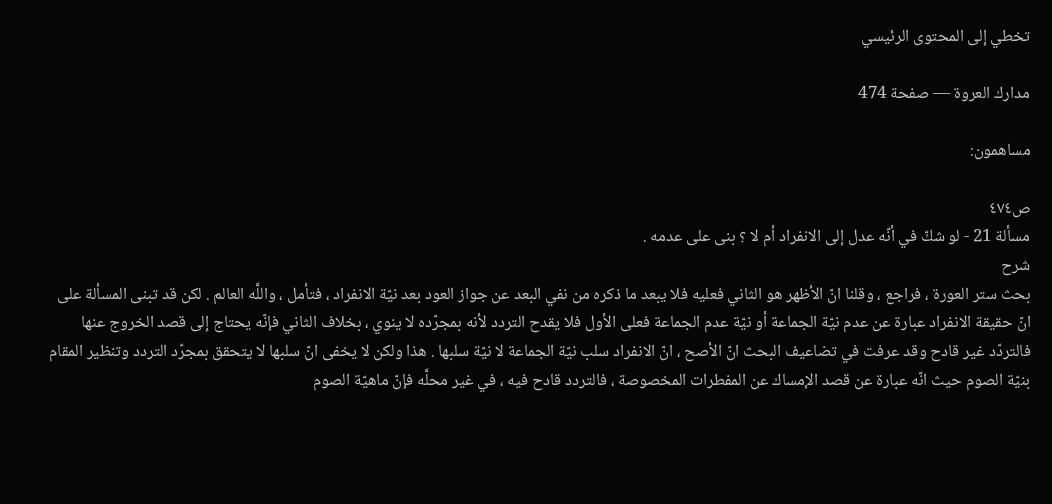تخطي إلى المحتوى الرئيسي

مدارك العروة — صفحة 474

مساهمون:

ص٤٧٤
مسألة 21 - لو شكّ في أنّه عدل إلى الانفراد أم لا ؟ بنى على عدمه .
شرح
بحث ستر العورة ، فراجع ، وقلنا انّ الأظهر هو الثاني فعليه فلا يبعد ما ذكره من نفي البعد عن جواز العود بعد نيّة الانفراد ، فتأمل ، واللَّه العالم . لكن قد تبنى المسألة على انّ حقيقة الانفراد عبارة عن عدم نيّة الجماعة أو نيّة عدم الجماعة فعلى الأول فلا يقدح التردد لأنه بمجرّده لا ينوي ، بخلاف الثاني فإنّه يحتاج إلى قصد الخروج عنها فالتردّد غير قادح وقد عرفت في تضاعيف البحث انّ الأصح ، انّ الانفراد سلب نيّة الجماعة لا نيّة سلبها . هذا ولكن لا يخفى انّ سلبها لا يتحقق بمجرّد التردد وتنظير المقام بنيّة الصوم حيث انّه عبارة عن قصد الإمساك عن المفطرات المخصوصة ، فالتردد قادح فيه ، في غير محلَّه فإنّ ماهيّة الصوم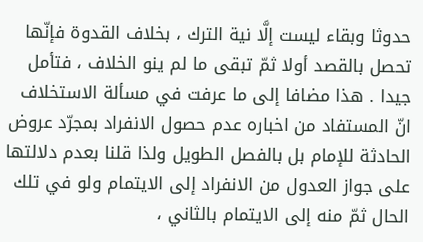حدوثا وبقاء ليست إلَّا نية الترك ، بخلاف القدوة فإنّها تحصل بالقصد أولا ثمّ تبقى ما لم ينو الخلاف ، فتأمل جيدا . هذا مضافا إلى ما عرفت في مسألة الاستخلاف انّ المستفاد من اخباره عدم حصول الانفراد بمجرّد عروض الحادثة للإمام بل بالفصل الطويل ولذا قلنا بعدم دلالتها على جواز العدول من الانفراد إلى الايتمام ولو في تلك الحال ثمّ منه إلى الايتمام بالثاني ،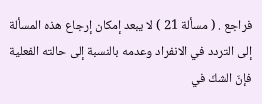فراجع . ( مسألة 21 ) لا يبعد إمكان إرجاع هذه المسألة إلى التردد في الانفراد وعدمه بالنسبة إلى حالته الفعلية فإنّ الشكّ في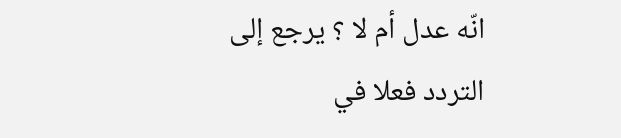انّه عدل أم لا ؟ يرجع إلى التردد فعلا في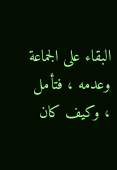البقاء على الجماعة وعدمه ، فتأمل ، وكيف كان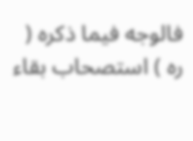فالوجه فيما ذكره ( ره ) استصحاب بقاء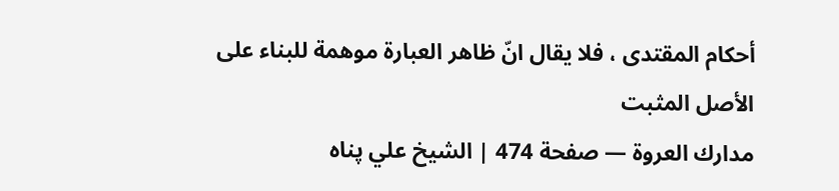أحكام المقتدى ، فلا يقال انّ ظاهر العبارة موهمة للبناء على الأصل المثبت
مدارك العروة — صفحة 474 | الشيخ علي پناه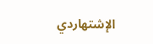الإشتهاردي